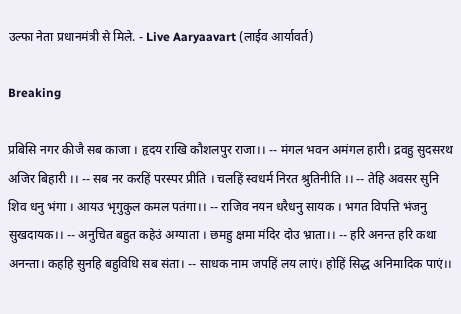उल्फा नेता प्रधानमंत्री से मिले. - Live Aaryaavart (लाईव आर्यावर्त)

Breaking

प्रबिसि नगर कीजै सब काजा । हृदय राखि कौशलपुर राजा।। -- मंगल भवन अमंगल हारी। द्रवहु सुदसरथ अजिर बिहारी ।। -- सब नर करहिं परस्पर प्रीति । चलहिं स्वधर्म निरत श्रुतिनीति ।। -- तेहि अवसर सुनि शिव धनु भंगा । आयउ भृगुकुल कमल पतंगा।। -- राजिव नयन धरैधनु सायक । भगत विपत्ति भंजनु सुखदायक।। -- अनुचित बहुत कहेउं अग्याता । छमहु क्षमा मंदिर दोउ भ्राता।। -- हरि अनन्त हरि कथा अनन्ता। कहहि सुनहि बहुविधि सब संता। -- साधक नाम जपहिं लय लाएं। होहिं सिद्ध अनिमादिक पाएं।।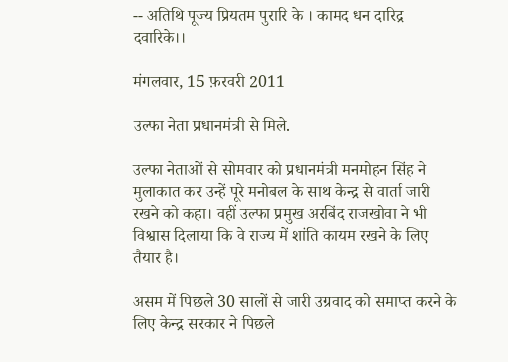-- अतिथि पूज्य प्रियतम पुरारि के । कामद धन दारिद्र दवारिके।।

मंगलवार, 15 फ़रवरी 2011

उल्फा नेता प्रधानमंत्री से मिले.

उल्फा नेताओं से सोमवार को प्रधानमंत्री मनमोहन सिंह ने मुलाकात कर उन्हें पूरे मनोबल के साथ केन्द्र से वार्ता जारी रखने को कहा। वहीं उल्फा प्रमुख अरबिंद राजखोवा ने भी विश्वास दिलाया कि वे राज्य में शांति कायम रखने के लिए तैयार है।

असम में पिछले 30 सालों से जारी उग्रवाद को समाप्त करने के लिए केन्द्र सरकार ने पिछले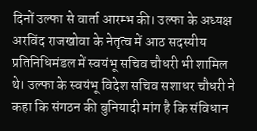दिनों उल्फा से वार्ता आरम्भ की। उल्फा के अध्यक्ष अरविंद राजखोवा के नेतृत्व में आठ सदस्यीय प्रतिनिधिमंडल में स्वयंभू सचिव चौधरी भी शामिल थे। उल्फा के स्वयंभू विदेश सचिव सशाधर चौधरी ने कहा कि संगठन की बुनियादी मांग है कि संविधान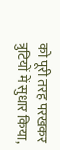को पूरी तरह परखकर त्रुटियों में सुधार किया,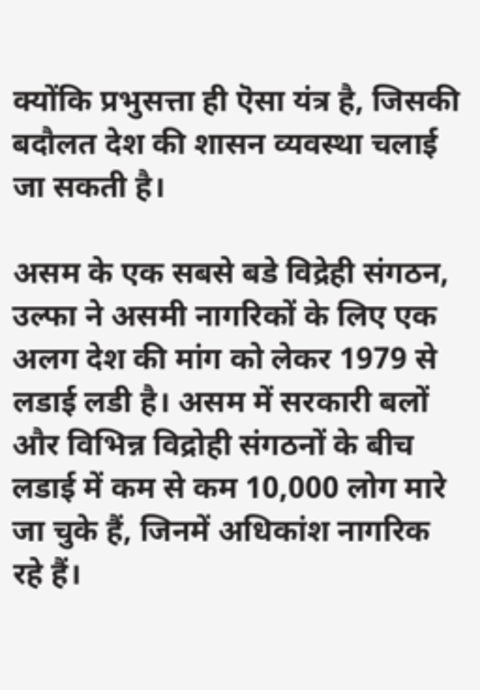क्योंकि प्रभुसत्ता ही ऎसा यंत्र है, जिसकी बदौलत देश की शासन व्यवस्था चलाई जा सकती है।

असम के एक सबसे बडे विद्रेही संगठन, उल्फा ने असमी नागरिकों के लिए एक अलग देश की मांग को लेकर 1979 से लडाई लडी है। असम में सरकारी बलों और विभिन्न विद्रोही संगठनों के बीच लडाई में कम से कम 10,000 लोग मारे जा चुके हैं, जिनमें अधिकांश नागरिक रहे हैं।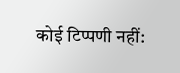कोई टिप्पणी नहीं: